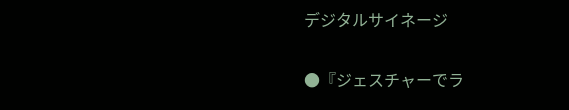デジタルサイネージ

●『ジェスチャーでラ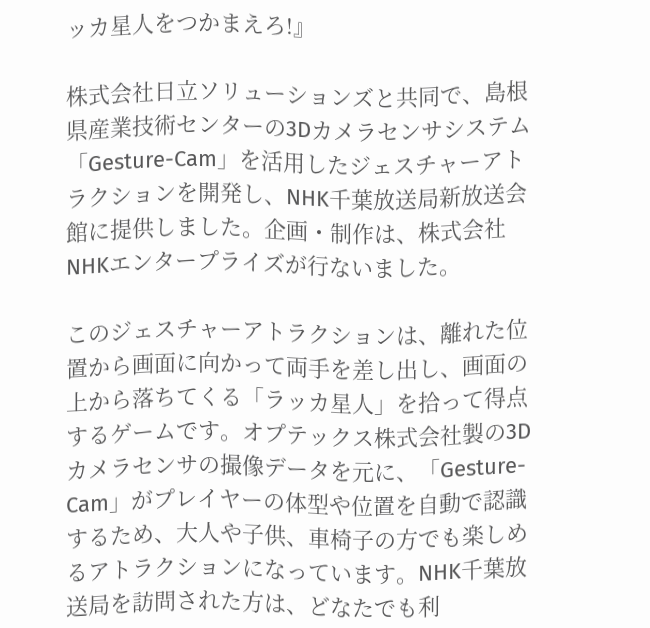ッカ星人をつかまえろ!』

株式会社日立ソリューションズと共同で、島根県産業技術センターの3Dカメラセンサシステム「Gesture-Cam」を活用したジェスチャーアトラクションを開発し、NHK千葉放送局新放送会館に提供しました。企画・制作は、株式会社NHKエンタープライズが行ないました。

このジェスチャーアトラクションは、離れた位置から画面に向かって両手を差し出し、画面の上から落ちてくる「ラッカ星人」を拾って得点するゲームです。オプテックス株式会社製の3Dカメラセンサの撮像データを元に、「Gesture-Cam」がプレイヤーの体型や位置を自動で認識するため、大人や子供、車椅子の方でも楽しめるアトラクションになっています。NHK千葉放送局を訪問された方は、どなたでも利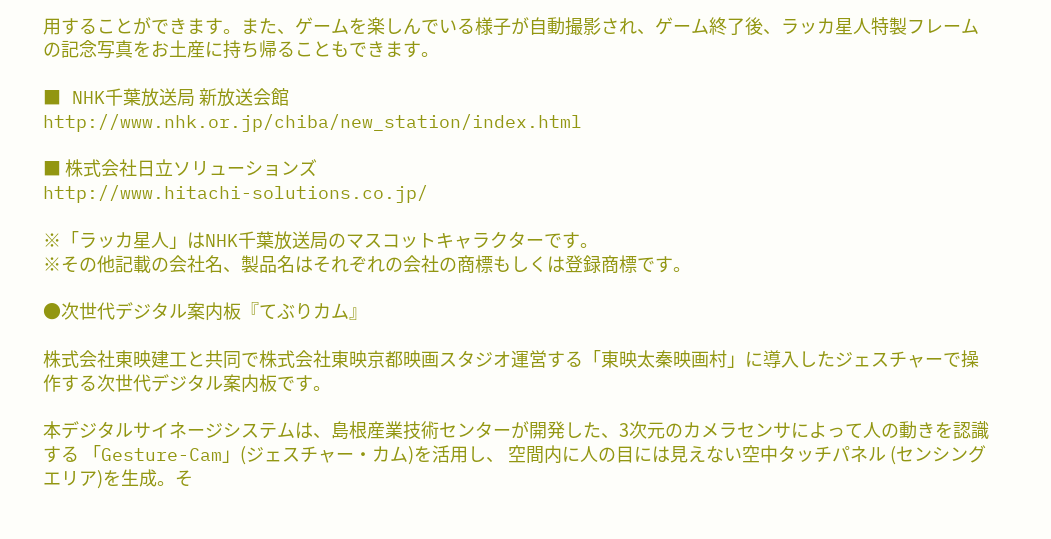用することができます。また、ゲームを楽しんでいる様子が自動撮影され、ゲーム終了後、ラッカ星人特製フレームの記念写真をお土産に持ち帰ることもできます。

■ NHK千葉放送局 新放送会館
http://www.nhk.or.jp/chiba/new_station/index.html

■ 株式会社日立ソリューションズ
http://www.hitachi-solutions.co.jp/

※「ラッカ星人」はNHK千葉放送局のマスコットキャラクターです。
※その他記載の会社名、製品名はそれぞれの会社の商標もしくは登録商標です。

●次世代デジタル案内板『てぶりカム』

株式会社東映建工と共同で株式会社東映京都映画スタジオ運営する「東映太秦映画村」に導入したジェスチャーで操作する次世代デジタル案内板です。

本デジタルサイネージシステムは、島根産業技術センターが開発した、3次元のカメラセンサによって人の動きを認識する 「Gesture-Cam」(ジェスチャー・カム)を活用し、 空間内に人の目には見えない空中タッチパネル (センシングエリア)を生成。そ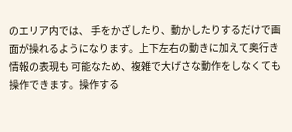のエリア内では、 手をかざしたり、動かしたりするだけで画面が操れるようになります。上下左右の動きに加えて奥行き情報の表現も 可能なため、複雑で大げさな動作をしなくても 操作できます。操作する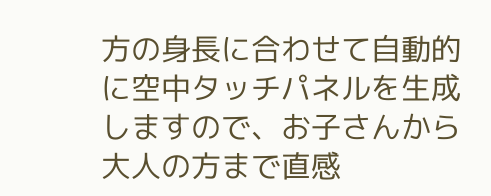方の身長に合わせて自動的に空中タッチパネルを生成しますので、お子さんから大人の方まで直感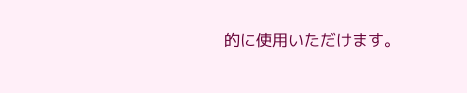的に使用いただけます。